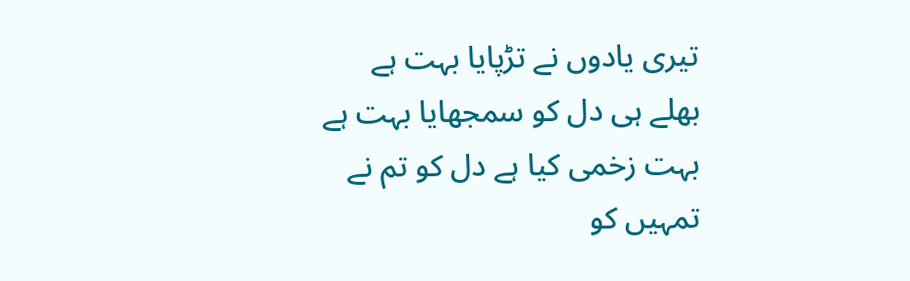تیری یادوں نے تڑپایا بہت ہے
بھلے ہی دل کو سمجھایا بہت ہے
بہت زخمی کیا ہے دل کو تم نے
تمہیں کو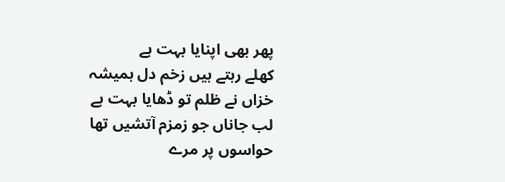پھر بھی اپنایا بہت ہے
کھلے رہتے ہیں زخم دل ہمیشہ
خزاں نے ظلم تو ڈھایا بہت ہے
لب جاناں جو زمزم آتشیں تھا
حواسوں پر مرے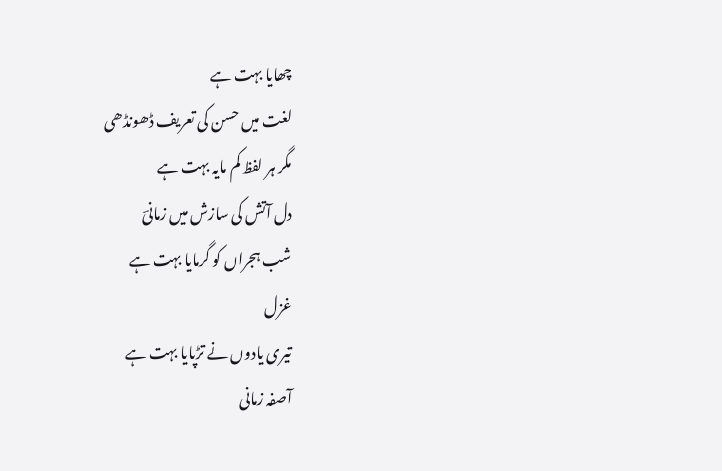چھایا بہت ہے
لغت میں حسن کی تعریف ڈھونڈھی
مگر ہر لفظ کم مایہ بہت ہے
دل آتش کی سازش میں زمانیؔ
شب ہجراں کو گرمایا بہت ہے
غزل
تیری یادوں نے تڑپایا بہت ہے
آصفہ زمانی